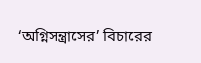‘অগ্নিসন্ত্রাসের’ বিচারের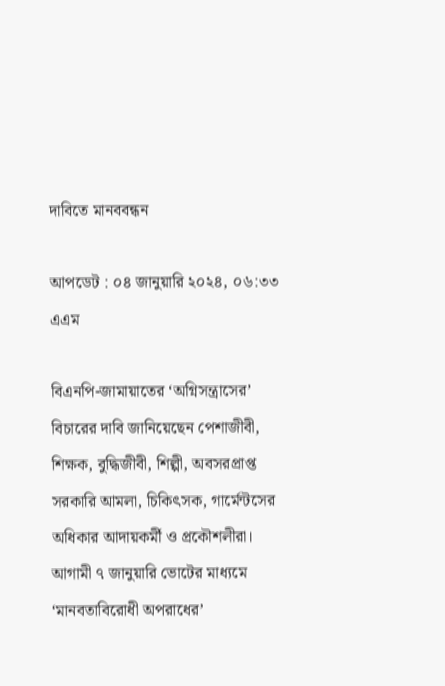দাবিতে মানববন্ধন

আপডেট : ০৪ জানুয়ারি ২০২৪, ০৬:৩৩ এএম

বিএনপি-জামায়াতের ‘অগ্নিসন্ত্রাসের’ বিচারের দাবি জানিয়েছেন পেশাজীবী, শিক্ষক, বুদ্ধিজীবী, শিল্পী, অবসরপ্রাপ্ত সরকারি আমলা, চিকিৎসক, গার্মেন্টসের অধিকার আদায়কর্মী ও প্রকৌশলীরা। আগামী ৭ জানুয়ারি ভোটের মাধ্যমে ‘মানবতাবিরোধী অপরাধের’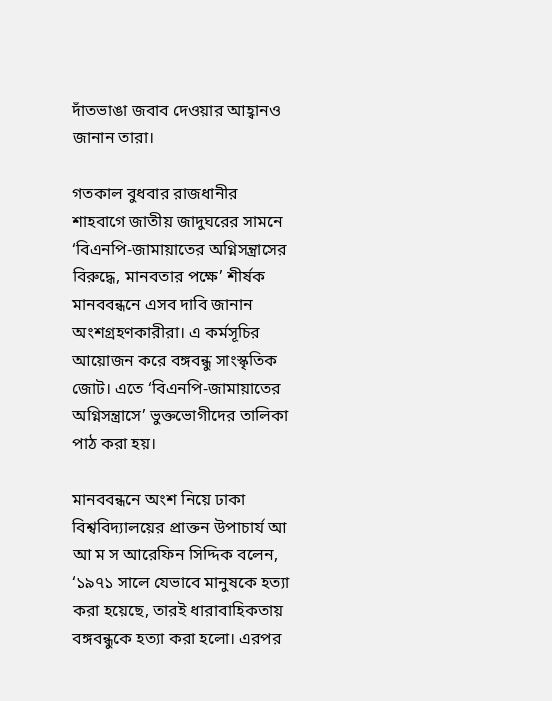দাঁতভাঙা জবাব দেওয়ার আহ্বানও জানান তারা।

গতকাল বুধবার রাজধানীর শাহবাগে জাতীয় জাদুঘরের সামনে ‘বিএনপি-জামায়াতের অগ্নিসন্ত্রাসের বিরুদ্ধে, মানবতার পক্ষে’ শীর্ষক মানববন্ধনে এসব দাবি জানান অংশগ্রহণকারীরা। এ কর্মসূচির আয়োজন করে বঙ্গবন্ধু সাংস্কৃতিক জোট। এতে ‘বিএনপি-জামায়াতের অগ্নিসন্ত্রাসে’ ভুক্তভোগীদের তালিকা পাঠ করা হয়।

মানববন্ধনে অংশ নিয়ে ঢাকা বিশ্ববিদ্যালয়ের প্রাক্তন উপাচার্য আ আ ম স আরেফিন সিদ্দিক বলেন, ‘১৯৭১ সালে যেভাবে মানুষকে হত্যা করা হয়েছে, তারই ধারাবাহিকতায় বঙ্গবন্ধুকে হত্যা করা হলো। এরপর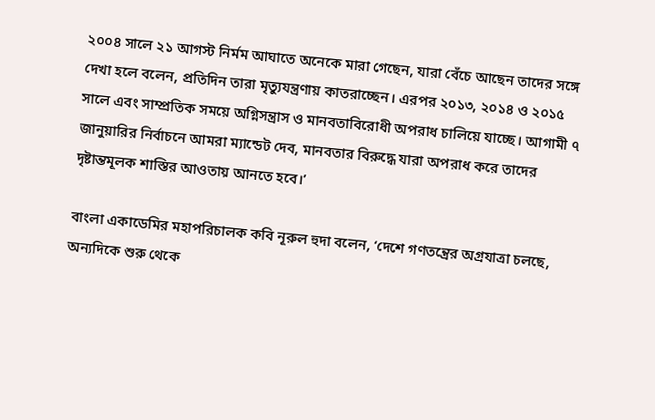২০০৪ সালে ২১ আগস্ট নির্মম আঘাতে অনেকে মারা গেছেন, যারা বেঁচে আছেন তাদের সঙ্গে দেখা হলে বলেন, প্রতিদিন তারা মৃত্যুযন্ত্রণায় কাতরাচ্ছেন। এরপর ২০১৩, ২০১৪ ও ২০১৫ সালে এবং সাম্প্রতিক সময়ে অগ্নিসন্ত্রাস ও মানবতাবিরোধী অপরাধ চালিয়ে যাচ্ছে। আগামী ৭ জানুয়ারির নির্বাচনে আমরা ম্যান্ডেট দেব, মানবতার বিরুদ্ধে যারা অপরাধ করে তাদের দৃষ্টান্তমূলক শাস্তির আওতায় আনতে হবে।’

বাংলা একাডেমির মহাপরিচালক কবি নূরুল হুদা বলেন, ‘দেশে গণতন্ত্রের অগ্রযাত্রা চলছে, অন্যদিকে শুরু থেকে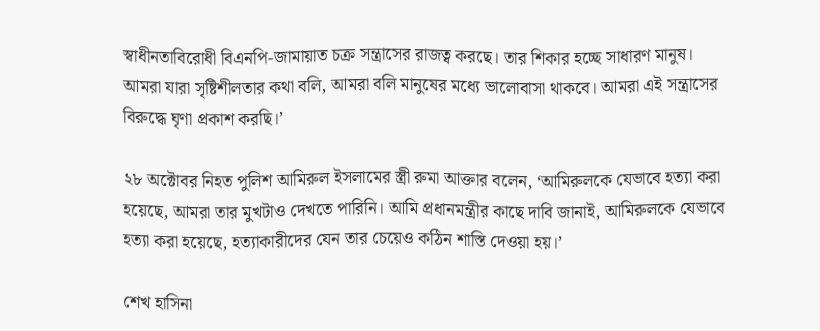স্বাধীনতাবিরোধী বিএনপি-জামায়াত চক্র সন্ত্রাসের রাজত্ব করছে। তার শিকার হচ্ছে সাধারণ মানুষ। আমরা যারা সৃষ্টিশীলতার কথা বলি, আমরা বলি মানুষের মধ্যে ভালোবাসা থাকবে। আমরা এই সন্ত্রাসের বিরুদ্ধে ঘৃণা প্রকাশ করছি।’

২৮ অক্টোবর নিহত পুলিশ আমিরুল ইসলামের স্ত্রী রুমা আক্তার বলেন, ‘আমিরুলকে যেভাবে হত্যা করা হয়েছে, আমরা তার মুখটাও দেখতে পারিনি। আমি প্রধানমন্ত্রীর কাছে দাবি জানাই, আমিরুলকে যেভাবে হত্যা করা হয়েছে, হত্যাকারীদের যেন তার চেয়েও কঠিন শাস্তি দেওয়া হয়।’

শেখ হাসিনা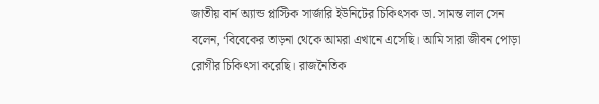জাতীয় বার্ন অ্যান্ড প্লাস্টিক সার্জারি ইউনিটের চিকিৎসক ডা. সামন্ত লাল সেন বলেন, ‘বিবেকের তাড়না থেকে আমরা এখানে এসেছি। আমি সারা জীবন পোড়া রোগীর চিকিৎসা করেছি। রাজনৈতিক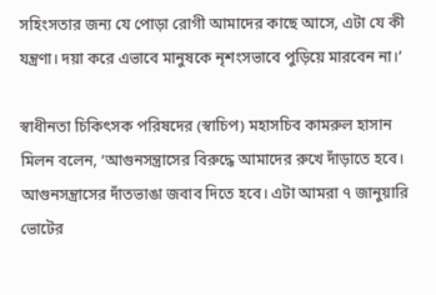সহিংসতার জন্য যে পোড়া রোগী আমাদের কাছে আসে, এটা যে কী যন্ত্রণা। দয়া করে এভাবে মানুষকে নৃশংসভাবে পুড়িয়ে মারবেন না।’

স্বাধীনতা চিকিৎসক পরিষদের (স্বাচিপ) মহাসচিব কামরুল হাসান মিলন বলেন, ‘আগুনসন্ত্রাসের বিরুদ্ধে আমাদের রুখে দাঁড়াতে হবে। আগুনসন্ত্রাসের দাঁতভাঙা জবাব দিতে হবে। এটা আমরা ৭ জানুয়ারি ভোটের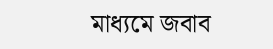মাধ্যমে জবাব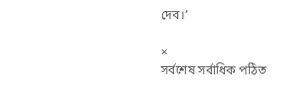দেব।’

×
সর্বশেষ সর্বাধিক পঠিত